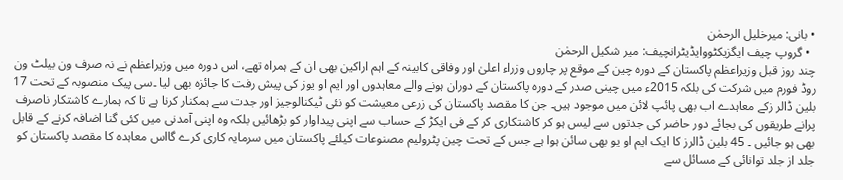• بانی: میرخلیل الرحمٰن
  • گروپ چیف ایگزیکٹووایڈیٹرانچیف: میر شکیل الرحمٰن
چند روز قبل وزیراعظم پاکستان کے دورہ چین کے موقع پر چاروں وزراء اعلیٰ اور وفاقی کابینہ کے اہم اراکین بھی ان کے ہمراہ تھے، اس دورہ میں وزیراعظم نے نہ صرف ون بیلٹ ون روڈ فورم میں شرکت کی بلکہ 2015ء میں چینی صدر کے دورہ پاکستان کے دوران ہونے والے معاہدوں اور ایم او یوز کی پیش رفت کا جائزہ بھی لیا ۔سی پیک منصوبہ کے تحت 17 بلین ڈالر زکے معاہدے اب بھی پائپ لائن میں موجود ہیں۔ جن کا مقصد پاکستان کی زرعی معیشت کو نئی ٹیکنالوجیز اور جدت سے ہمکنار کرنا ہے تا کہ ہمارے کاشتکار ناصرف پرانے طریقوں کی بجائے دور حاضر کی جدتوں سے لیس ہو کر کاشتکاری کر کے فی ایکڑ کے حساب سے اپنی پیداوار کو بڑھائیں بلکہ وہ اپنی آمدنی میں کئی گنا اضافہ کرنے کے قابل بھی ہو جائیں ۔ 45 بلین ڈالرز کا ایک ایم او یو بھی سائن ہوا ہے جس کے تحت چین پٹرولیم مصنوعات کیلئے پاکستان میں سرمایہ کاری کرے گااس معاہدہ کا مقصد پاکستان کو جلد از جلد توانائی کے مسائل سے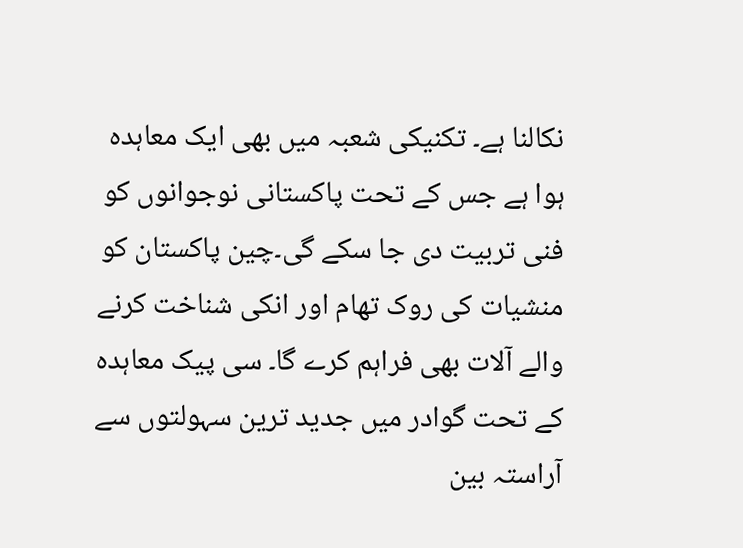نکالنا ہے۔ تکنیکی شعبہ میں بھی ایک معاہدہ ہوا ہے جس کے تحت پاکستانی نوجوانوں کو فنی تربیت دی جا سکے گی۔چین پاکستان کو منشیات کی روک تھام اور انکی شناخت کرنے والے آلات بھی فراہم کرے گا۔ سی پیک معاہدہ کے تحت گوادر میں جدید ترین سہولتوں سے آراستہ بین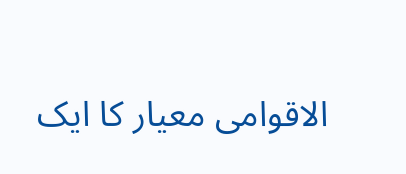الاقوامی معیار کا ایک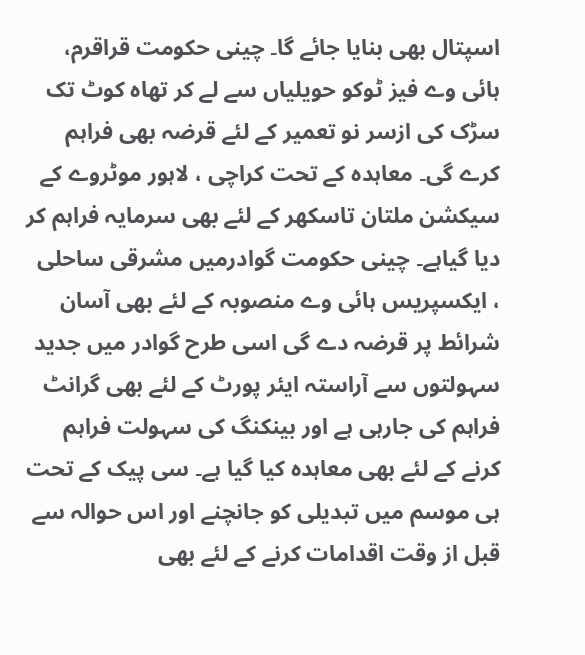اسپتال بھی بنایا جائے گا۔ چینی حکومت قراقرم، ہائی وے فیز ٹوکو حویلیاں سے لے کر تھاہ کوٹ تک سڑک کی ازسر نو تعمیر کے لئے قرضہ بھی فراہم کرے گی۔ معاہدہ کے تحت کراچی ، لاہور موٹروے کے سیکشن ملتان تاسکھر کے لئے بھی سرمایہ فراہم کر دیا گیاہے۔ چینی حکومت گوادرمیں مشرقی ساحلی ، ایکسپریس ہائی وے منصوبہ کے لئے بھی آسان شرائط پر قرضہ دے گی اسی طرح گوادر میں جدید سہولتوں سے آراستہ ایئر پورٹ کے لئے بھی گرانٹ فراہم کی جارہی ہے اور بینکنگ کی سہولت فراہم کرنے کے لئے بھی معاہدہ کیا گیا ہے۔ سی پیک کے تحت ہی موسم میں تبدیلی کو جانچنے اور اس حوالہ سے قبل از وقت اقدامات کرنے کے لئے بھی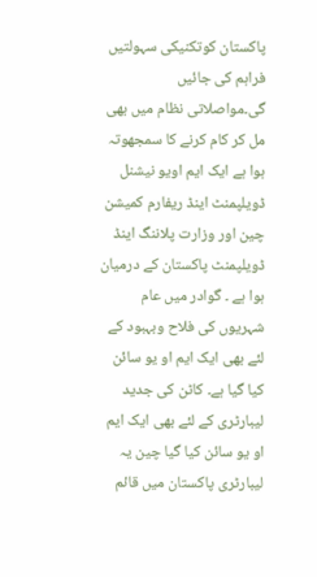پاکستان کوتکنیکی سہولتیں فراہم کی جائیں گی۔مواصلاتی نظام میں بھی مل کر کام کرنے کا سمجھوتہ ہوا ہے ایک ایم اویو نیشنل ڈویلپمنٹ اینڈ ریفارم کمیشن چین اور وزارت پلاننگ اینڈ ڈویلپمنٹ پاکستان کے درمیان ہوا ہے ۔ گوادر میں عام شہریوں کی فلاح وبہبود کے لئے بھی ایک ایم او یو سائن کیا گیا ہے۔ کاٹن کی جدید لیبارٹری کے لئے بھی ایک ایم او یو سائن کیا گیا چین یہ لیبارٹری پاکستان میں قائم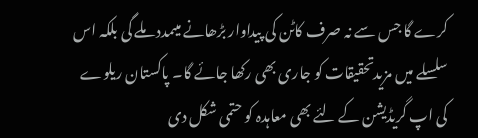کرے گا جس سے نہ صرف کاٹن کی پیداوار بڑھانے میںمدد ملے گی بلکہ اس سلسلے میں مزیدتحقیقات کو جاری بھی رکھا جائے گا۔ پاکستان ریلوے کی اپ گریڈیشن کے لئے بھی معاہدہ کو حتمی شکل دی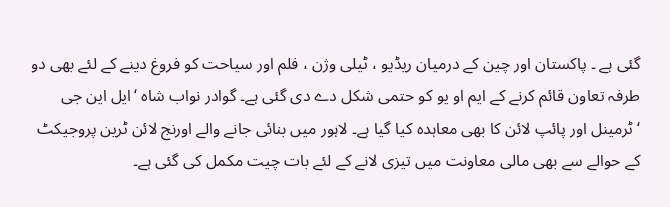گئی ہے ۔ پاکستان اور چین کے درمیان ریڈیو ، ٹیلی وژن ، فلم اور سیاحت کو فروغ دینے کے لئے بھی دو طرفہ تعاون قائم کرنے کے ایم او یو کو حتمی شکل دے دی گئی ہے۔ گوادر نواب شاہ ‘ایل این جی ‘ٹرمینل اور پائپ لائن کا بھی معاہدہ کیا گیا ہے۔ لاہور میں بنائی جانے والے اورنج لائن ٹرین پروجیکٹ کے حوالے سے بھی مالی معاونت میں تیزی لانے کے لئے بات چیت مکمل کی گئی ہے۔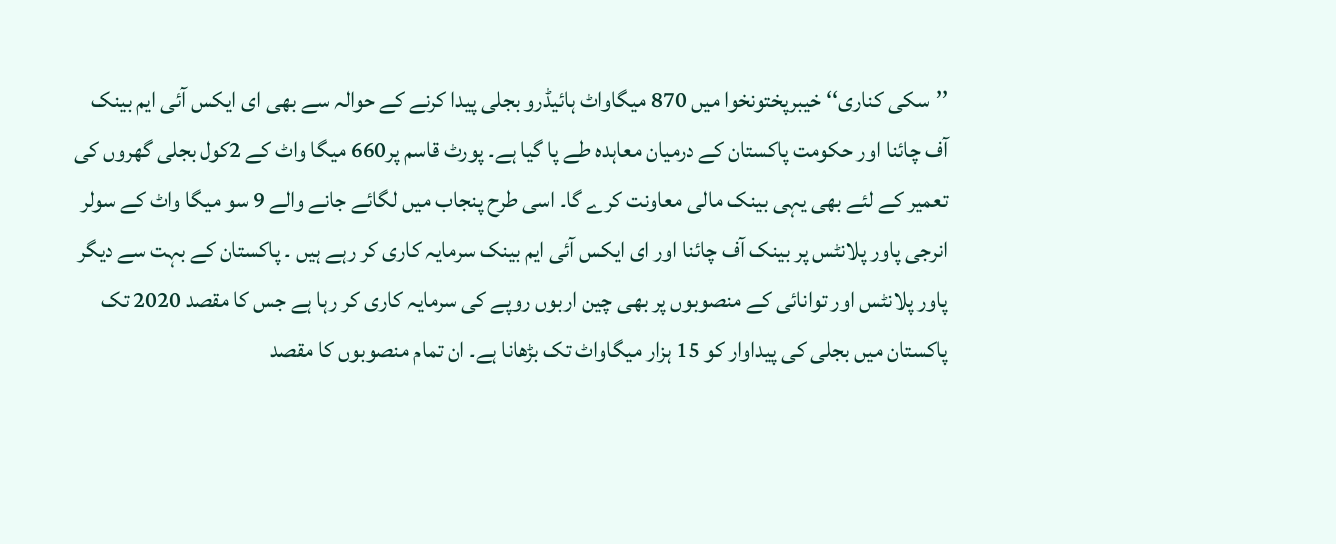’’سکی کناری‘‘ خیبرپختونخوا میں 870 میگاواٹ ہائیڈرو بجلی پیدا کرنے کے حوالہ سے بھی ای ایکس آئی ایم بینک آف چائنا اور حکومت پاکستان کے درمیان معاہدہ طے پا گیا ہے۔ پورٹ قاسم پر660 میگا واٹ کے 2کول بجلی گھروں کی تعمیر کے لئے بھی یہی بینک مالی معاونت کرے گا۔ اسی طرح پنجاب میں لگائے جانے والے 9 سو میگا واٹ کے سولر انرجی پاور پلانٹس پر بینک آف چائنا اور ای ایکس آئی ایم بینک سرمایہ کاری کر رہے ہیں ۔ پاکستان کے بہت سے دیگر پاور پلانٹس اور توانائی کے منصوبوں پر بھی چین اربوں روپے کی سرمایہ کاری کر رہا ہے جس کا مقصد 2020 تک پاکستان میں بجلی کی پیداوار کو 15 ہزار میگاواٹ تک بڑھانا ہے۔ ان تمام منصوبوں کا مقصد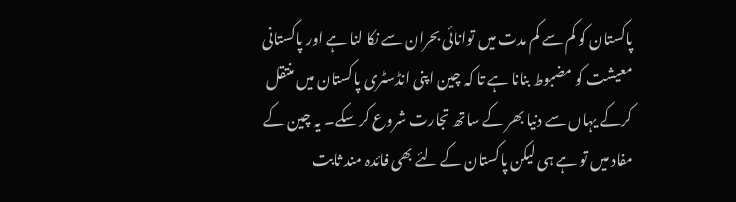پاکستان کو کم سے کم مدت میں توانائی بحران سے نکا لنا ہے اور پاکستانی معیشت کو مضبوط بنانا ہے تا کہ چین اپنی انڈسٹری پاکستان میں منتقل کرکے یہاں سے دنیا بھر کے ساتھ تجارت شروع کر سکے۔ یہ چین کے مفاد میں تو ہے ہی لیکن پاکستان کے لئے بھی فائدہ مند ثابت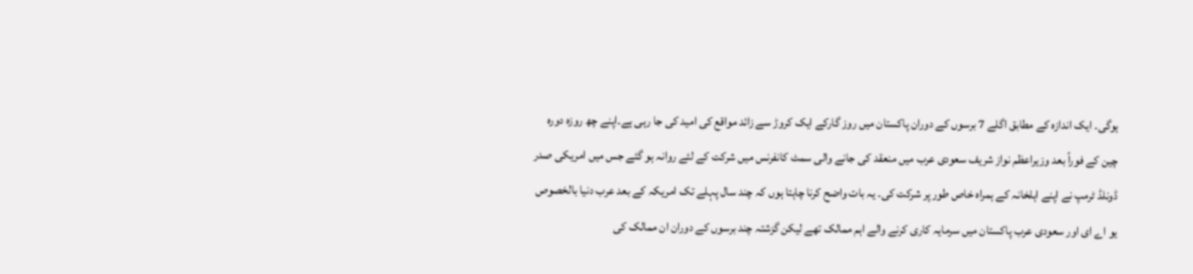ہوگی۔ ایک اندازہ کے مطابق اگلے 7 برسوں کے دوران پاکستان میں روز گارکے ایک کروڑ سے زائد مواقع کی امید کی جا رہی ہے۔اپنے چھ روزہ دورہ چین کے فوراً بعد وزیراعظم نواز شریف سعودی عرب میں منعقد کی جانے والی سمٹ کانفرنس میں شرکت کے لئے روانہ ہو گئے جس میں امریکی صدر ڈونلڈ ٹرمپ نے اپنے اہلخانہ کے ہمراہ خاص طور پر شرکت کی۔ یہ بات واضح کرنا چاہتا ہوں کہ چند سال پہلے تک امریکہ کے بعد عرب دنیا بالخصوص یو اے ای اور سعودی عرب پاکستان میں سرمایہ کاری کرنے والے اہم ممالک تھے لیکن گزشتہ چند برسوں کے دوران ان ممالک کی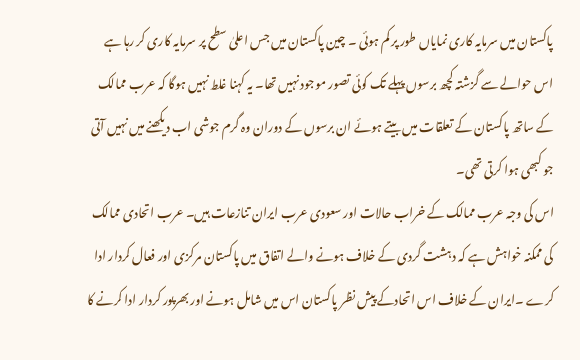پاکستان میں سرمایہ کاری نمایاں طور پر کم ہوئی ۔ چین پاکستان میں جس اعلیٰ سطح پر سرمایہ کاری کر رہا ہے اس حوالے سے گزشتہ کچھ برسوں پہلے تک کوئی تصور موجود نہیں تھا۔ یہ کہنا غلط نہیں ہوگا کہ عرب ممالک کے ساتھ پاکستان کے تعلقات میں بیتے ہوئے ان برسوں کے دوران وہ گرم جوشی اب دیکھنے میں نہیں آتی جو کبھی ہوا کرتی تھی۔
اس کی وجہ عرب ممالک کے خراب حالات اور سعودی عرب ایران تنازعات ہیں۔ عرب اتحادی ممالک کی ممکنہ خواہش ہے کہ دہشت گردی کے خلاف ہونے والے اتفاق میں پاکستان مرکزی اور فعال کردار ادا کرے ۔ایران کے خلاف اس اتحادکے پیش نظر پاکستان اس میں شامل ہونے اور بھرپور کردار ادا کرنے کا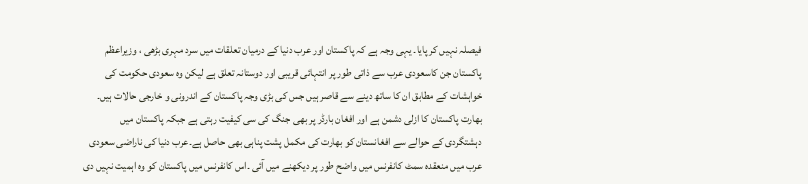فیصلہ نہیں کر پایا۔ یہی وجہ ہے کہ پاکستان اور عرب دنیا کے درمیان تعلقات میں سرد مہری بڑھی ، وزیراعظم پاکستان جن کاسعودی عرب سے ذاتی طور پر انتہائی قریبی اور دوستانہ تعلق ہے لیکن وہ سعودی حکومت کی خواہشات کے مطابق ان کا ساتھ دینے سے قاصر ہیں جس کی بڑی وجہ پاکستان کے اندرونی و خارجی حالات ہیں۔ بھارت پاکستان کا ازلی دشمن ہے اور افغان بارڈر پر بھی جنگ کی سی کیفیت رہتی ہے جبکہ پاکستان میں دہشتگردی کے حوالے سے افغانستان کو بھارت کی مکمل پشت پناہی بھی حاصل ہے۔عرب دنیا کی ناراضی سعودی عرب میں منعقدہ سمٹ کانفرنس میں واضح طور پر دیکھنے میں آئی ۔اس کانفرنس میں پاکستان کو وہ اہمیت نہیں دی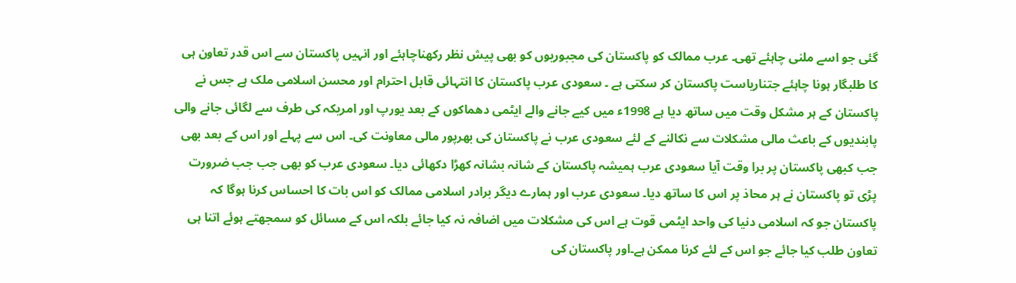گئی جو اسے ملنی چاہئے تھی۔ عرب ممالک کو پاکستان کی مجبوریوں کو بھی پیش نظر رکھناچاہئے اور انہیں پاکستان سے اس قدر تعاون ہی کا طلبگار ہونا چاہئے جتناریاست پاکستان کر سکتی ہے ۔ سعودی عرب پاکستان کا انتہائی قابل احترام اور محسن اسلامی ملک ہے جس نے پاکستان کے ہر مشکل وقت میں ساتھ دیا ہے 1998ء میں کیے جانے والے ایٹمی دھماکوں کے بعد یورپ اور امریکہ کی طرف سے لگائی جانے والی پابندیوں کے باعث مالی مشکلات سے نکالنے کے لئے سعودی عرب نے پاکستان کی بھرپور مالی معاونت کی۔ اس سے پہلے اور اس کے بعد بھی جب کبھی پاکستان پر برا وقت آیا سعودی عرب ہمیشہ پاکستان کے شانہ بشانہ کھڑا دکھائی دیا۔ سعودی عرب کو بھی جب جب ضرورت پڑی تو پاکستان نے ہر محاذ پر اس کا ساتھ دیا۔ سعودی عرب اور ہمارے دیگر برادر اسلامی ممالک کو اس بات کا احساس کرنا ہوگا کہ پاکستان جو کہ اسلامی دنیا کی واحد ایٹمی قوت ہے اس کی مشکلات میں اضافہ نہ کیا جائے بلکہ اس کے مسائل کو سمجھتے ہوئے اتنا ہی تعاون طلب کیا جائے جو اس کے لئے کرنا ممکن ہے۔اور پاکستان کی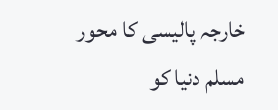خارجہ پالیسی کا محور مسلم دنیا کو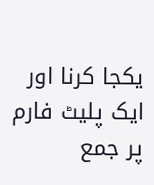یکجا کرنا اور ایک پلیٹ فارم پر جمع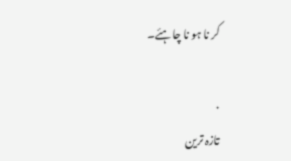کر نا ہو نا چاہئے۔

.
تازہ ترین